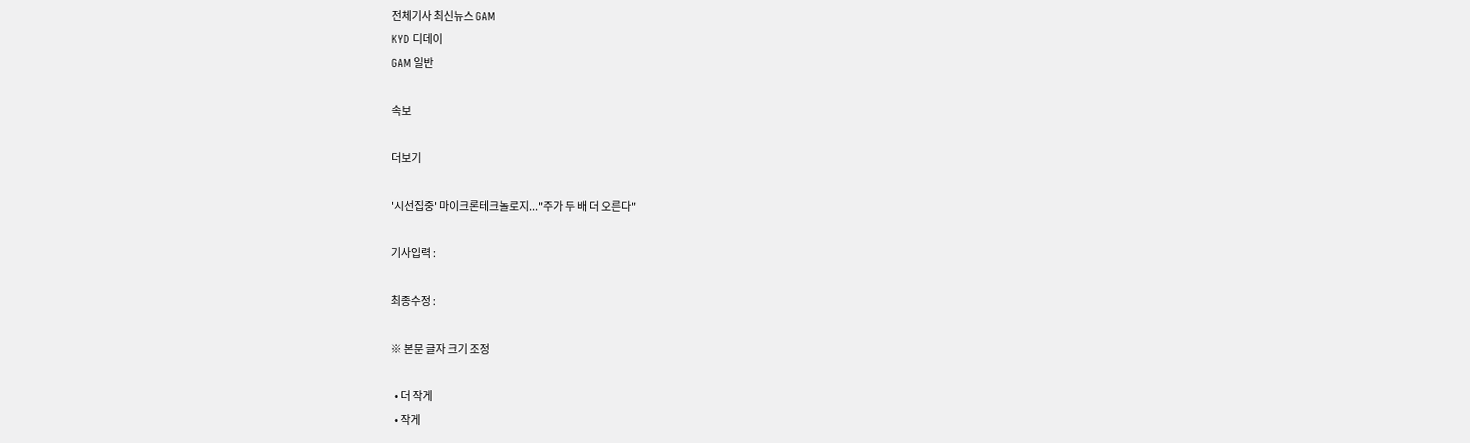전체기사 최신뉴스 GAM
KYD 디데이
GAM 일반

속보

더보기

'시선집중' 마이크론테크놀로지..."주가 두 배 더 오른다"

기사입력 :

최종수정 :

※ 본문 글자 크기 조정

  • 더 작게
  • 작게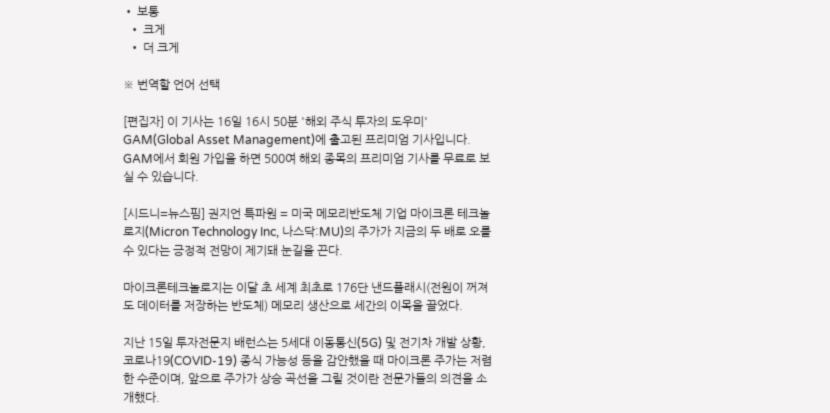• 보통
  • 크게
  • 더 크게

※ 번역할 언어 선택

[편집자] 이 기사는 16일 16시 50분 '해외 주식 투자의 도우미' GAM(Global Asset Management)에 출고된 프리미엄 기사입니다. GAM에서 회원 가입을 하면 500여 해외 종목의 프리미엄 기사를 무료로 보실 수 있습니다.

[시드니=뉴스핌] 권지언 특파원 = 미국 메모리반도체 기업 마이크론 테크놀로지(Micron Technology Inc, 나스닥:MU)의 주가가 지금의 두 배로 오를 수 있다는 긍정적 전망이 제기돼 눈길을 끈다.

마이크론테크놀로지는 이달 초 세계 최초로 176단 낸드플래시(전원이 꺼져도 데이터를 저장하는 반도체) 메모리 생산으로 세간의 이목을 끌었다.

지난 15일 투자전문지 배런스는 5세대 이동통신(5G) 및 전기차 개발 상황, 코로나19(COVID-19) 종식 가능성 등을 감안했을 때 마이크론 주가는 저렴한 수준이며, 앞으로 주가가 상승 곡선을 그릴 것이란 전문가들의 의견을 소개했다.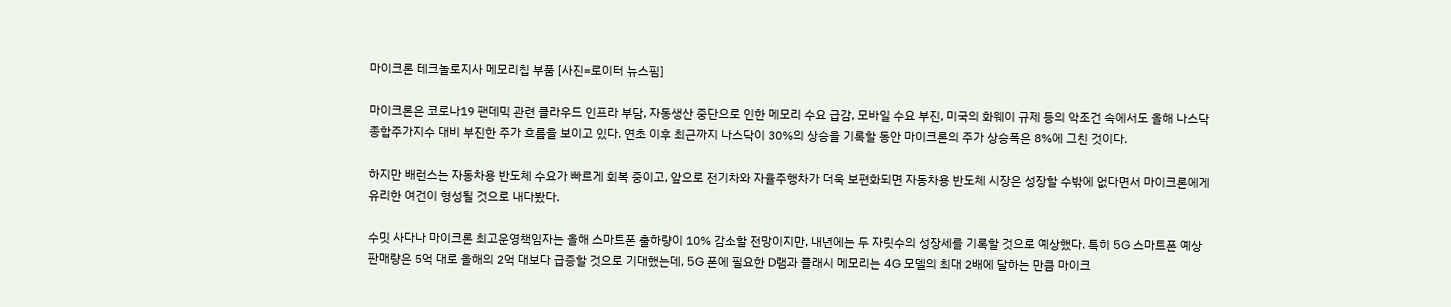마이크론 테크놀로지사 메모리칩 부품 [사진=로이터 뉴스핌]

마이크론은 코로나19 팬데믹 관련 클라우드 인프라 부담, 자동생산 중단으로 인한 메모리 수요 급감, 모바일 수요 부진, 미국의 화웨이 규제 등의 악조건 속에서도 올해 나스닥 종합주가지수 대비 부진한 주가 흐름을 보이고 있다. 연초 이후 최근까지 나스닥이 30%의 상승을 기록할 동안 마이크론의 주가 상승폭은 8%에 그친 것이다.

하지만 배런스는 자동차용 반도체 수요가 빠르게 회복 중이고, 앞으로 전기차와 자율주행차가 더욱 보편화되면 자동차용 반도체 시장은 성장할 수밖에 없다면서 마이크론에게 유리한 여건이 형성될 것으로 내다봤다.

수밋 사다나 마이크론 최고운영책임자는 올해 스마트폰 출하량이 10% 감소할 전망이지만, 내년에는 두 자릿수의 성장세를 기록할 것으로 예상했다. 특히 5G 스마트폰 예상 판매량은 5억 대로 올해의 2억 대보다 급증할 것으로 기대했는데, 5G 폰에 필요한 D램과 플래시 메모리는 4G 모델의 최대 2배에 달하는 만큼 마이크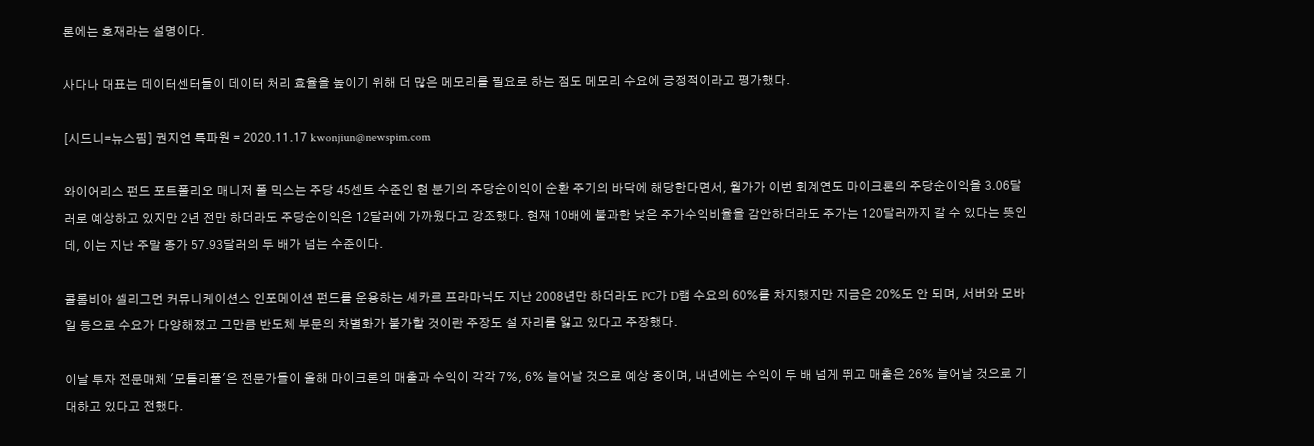론에는 호재라는 설명이다.

사다나 대표는 데이터센터들이 데이터 처리 효율을 높이기 위해 더 많은 메모리를 필요로 하는 점도 메모리 수요에 긍정적이라고 평가했다.

[시드니=뉴스핌] 권지언 특파원 = 2020.11.17 kwonjiun@newspim.com

와이어리스 펀드 포트폴리오 매니저 폴 믹스는 주당 45센트 수준인 현 분기의 주당순이익이 순환 주기의 바닥에 해당한다면서, 월가가 이번 회계연도 마이크론의 주당순이익을 3.06달러로 예상하고 있지만 2년 전만 하더라도 주당순이익은 12달러에 가까웠다고 강조했다. 현재 10배에 불과한 낮은 주가수익비율을 감안하더라도 주가는 120달러까지 갈 수 있다는 뜻인데, 이는 지난 주말 종가 57.93달러의 두 배가 넘는 수준이다.

콜롬비아 셀리그먼 커뮤니케이션스 인포메이션 펀드를 운용하는 셰카르 프라마닉도 지난 2008년만 하더라도 PC가 D램 수요의 60%를 차지했지만 지금은 20%도 안 되며, 서버와 모바일 등으로 수요가 다양해졌고 그만큼 반도체 부문의 차별화가 불가할 것이란 주장도 설 자리를 잃고 있다고 주장했다.

이날 투자 전문매체 '모틀리풀'은 전문가들이 올해 마이크론의 매출과 수익이 각각 7%, 6% 늘어날 것으로 예상 중이며, 내년에는 수익이 두 배 넘게 뛰고 매출은 26% 늘어날 것으로 기대하고 있다고 전했다.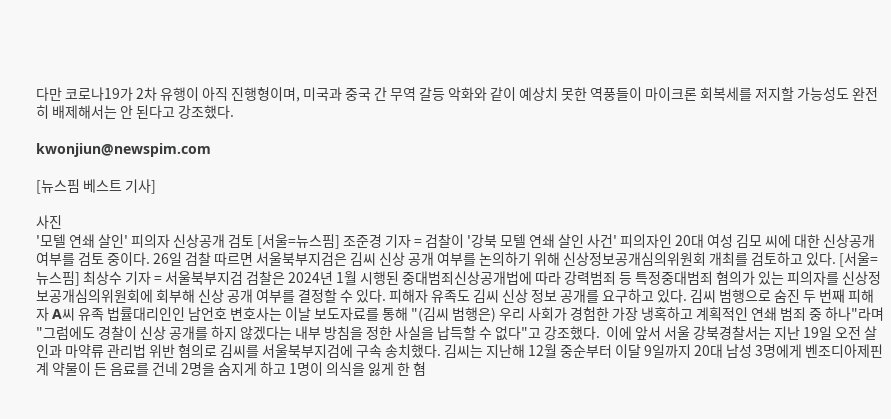다만 코로나19가 2차 유행이 아직 진행형이며, 미국과 중국 간 무역 갈등 악화와 같이 예상치 못한 역풍들이 마이크론 회복세를 저지할 가능성도 완전히 배제해서는 안 된다고 강조했다.

kwonjiun@newspim.com

[뉴스핌 베스트 기사]

사진
'모텔 연쇄 살인' 피의자 신상공개 검토 [서울=뉴스핌] 조준경 기자 = 검찰이 '강북 모텔 연쇄 살인 사건' 피의자인 20대 여성 김모 씨에 대한 신상공개 여부를 검토 중이다. 26일 검찰 따르면 서울북부지검은 김씨 신상 공개 여부를 논의하기 위해 신상정보공개심의위원회 개최를 검토하고 있다. [서울=뉴스핌] 최상수 기자 = 서울북부지검 검찰은 2024년 1월 시행된 중대범죄신상공개법에 따라 강력범죄 등 특정중대범죄 혐의가 있는 피의자를 신상정보공개심의위원회에 회부해 신상 공개 여부를 결정할 수 있다. 피해자 유족도 김씨 신상 정보 공개를 요구하고 있다. 김씨 범행으로 숨진 두 번째 피해자 A씨 유족 법률대리인인 남언호 변호사는 이날 보도자료를 통해 "(김씨 범행은) 우리 사회가 경험한 가장 냉혹하고 계획적인 연쇄 범죄 중 하나"라며 "그럼에도 경찰이 신상 공개를 하지 않겠다는 내부 방침을 정한 사실을 납득할 수 없다"고 강조했다.  이에 앞서 서울 강북경찰서는 지난 19일 오전 살인과 마약류 관리법 위반 혐의로 김씨를 서울북부지검에 구속 송치했다. 김씨는 지난해 12월 중순부터 이달 9일까지 20대 남성 3명에게 벤조디아제핀계 약물이 든 음료를 건네 2명을 숨지게 하고 1명이 의식을 잃게 한 혐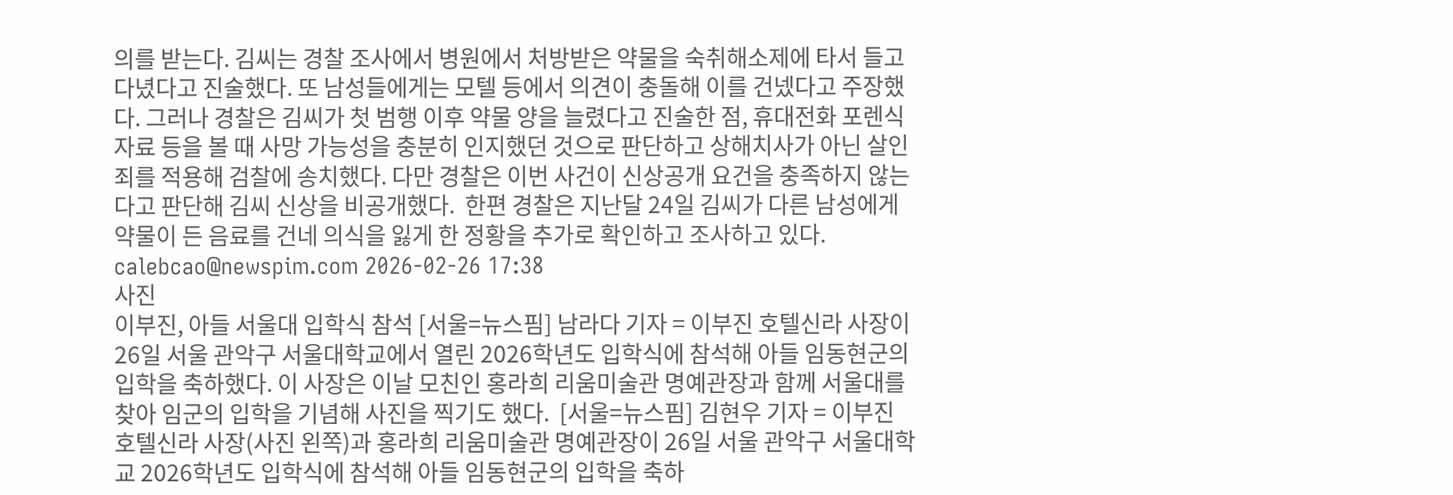의를 받는다. 김씨는 경찰 조사에서 병원에서 처방받은 약물을 숙취해소제에 타서 들고 다녔다고 진술했다. 또 남성들에게는 모텔 등에서 의견이 충돌해 이를 건넸다고 주장했다. 그러나 경찰은 김씨가 첫 범행 이후 약물 양을 늘렸다고 진술한 점, 휴대전화 포렌식 자료 등을 볼 때 사망 가능성을 충분히 인지했던 것으로 판단하고 상해치사가 아닌 살인죄를 적용해 검찰에 송치했다. 다만 경찰은 이번 사건이 신상공개 요건을 충족하지 않는다고 판단해 김씨 신상을 비공개했다.  한편 경찰은 지난달 24일 김씨가 다른 남성에게 약물이 든 음료를 건네 의식을 잃게 한 정황을 추가로 확인하고 조사하고 있다. calebcao@newspim.com 2026-02-26 17:38
사진
이부진, 아들 서울대 입학식 참석 [서울=뉴스핌] 남라다 기자 = 이부진 호텔신라 사장이 26일 서울 관악구 서울대학교에서 열린 2026학년도 입학식에 참석해 아들 임동현군의 입학을 축하했다. 이 사장은 이날 모친인 홍라희 리움미술관 명예관장과 함께 서울대를 찾아 임군의 입학을 기념해 사진을 찍기도 했다.  [서울=뉴스핌] 김현우 기자 = 이부진 호텔신라 사장(사진 왼쪽)과 홍라희 리움미술관 명예관장이 26일 서울 관악구 서울대학교 2026학년도 입학식에 참석해 아들 임동현군의 입학을 축하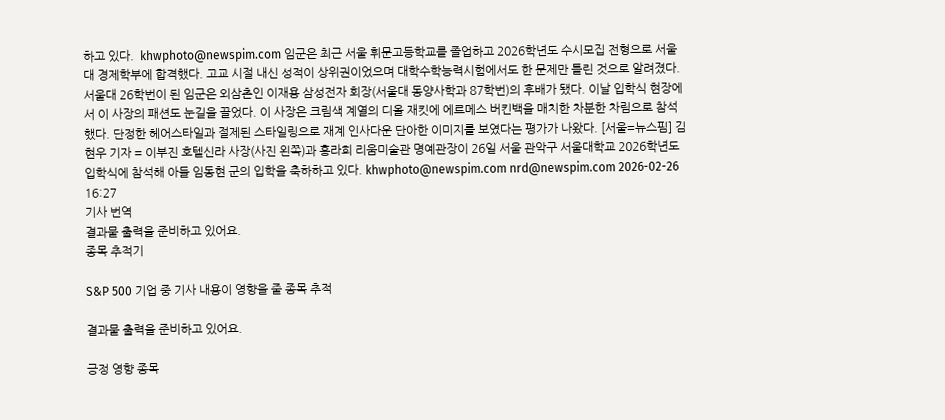하고 있다.  khwphoto@newspim.com 임군은 최근 서울 휘문고등학교를 졸업하고 2026학년도 수시모집 전형으로 서울대 경제학부에 합격했다. 고교 시절 내신 성적이 상위권이었으며 대학수학능력시험에서도 한 문제만 틀린 것으로 알려졌다. 서울대 26학번이 된 임군은 외삼촌인 이재용 삼성전자 회장(서울대 동양사학과 87학번)의 후배가 됐다. 이날 입학식 현장에서 이 사장의 패션도 눈길을 끌었다. 이 사장은 크림색 계열의 디올 재킷에 에르메스 버킨백을 매치한 차분한 차림으로 참석했다. 단정한 헤어스타일과 절제된 스타일링으로 재계 인사다운 단아한 이미지를 보였다는 평가가 나왔다. [서울=뉴스핌] 김현우 기자 = 이부진 호텔신라 사장(사진 왼쪽)과 홍라희 리움미술관 명예관장이 26일 서울 관악구 서울대학교 2026학년도 입학식에 참석해 아들 임동현 군의 입학을 축하하고 있다. khwphoto@newspim.com nrd@newspim.com 2026-02-26 16:27
기사 번역
결과물 출력을 준비하고 있어요.
종목 추적기

S&P 500 기업 중 기사 내용이 영향을 줄 종목 추적

결과물 출력을 준비하고 있어요.

긍정 영향 종목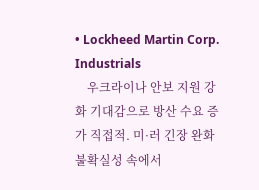• Lockheed Martin Corp. Industrials
    우크라이나 안보 지원 강화 기대감으로 방산 수요 증가 직접적. 미·러 긴장 완화 불확실성 속에서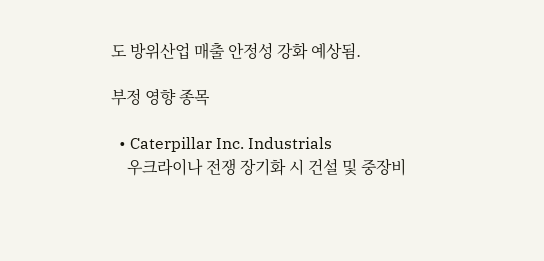도 방위산업 매출 안정성 강화 예상됨.

부정 영향 종목

  • Caterpillar Inc. Industrials
    우크라이나 전쟁 장기화 시 건설 및 중장비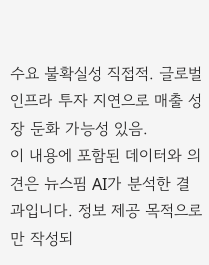수요 불확실성 직접적. 글로벌 인프라 투자 지연으로 매출 성장 둔화 가능성 있음.
이 내용에 포함된 데이터와 의견은 뉴스핌 AI가 분석한 결과입니다. 정보 제공 목적으로만 작성되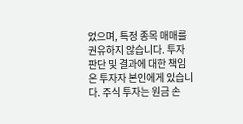었으며, 특정 종목 매매를 권유하지 않습니다. 투자 판단 및 결과에 대한 책임은 투자자 본인에게 있습니다. 주식 투자는 원금 손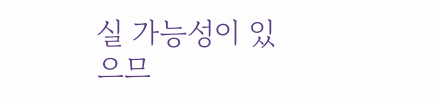실 가능성이 있으므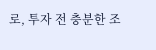로, 투자 전 충분한 조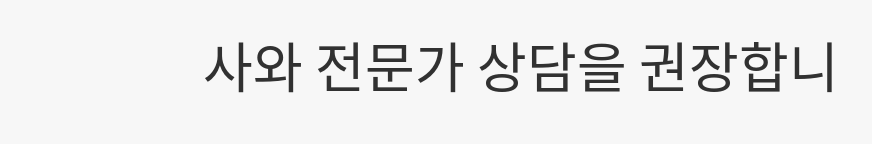사와 전문가 상담을 권장합니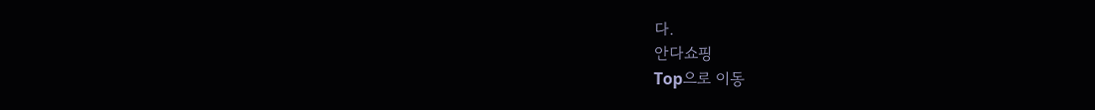다.
안다쇼핑
Top으로 이동